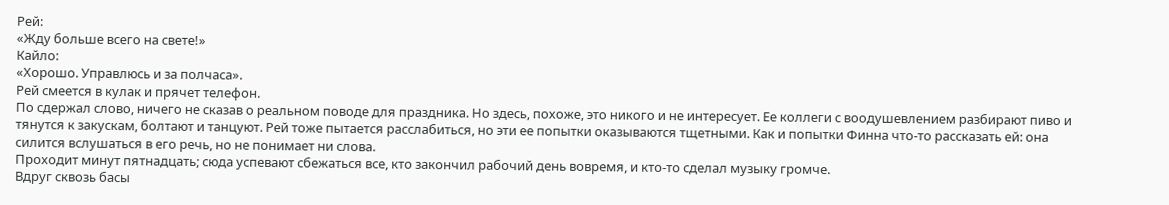Рей:
«Жду больше всего на свете!»
Кайло:
«Хорошо. Управлюсь и за полчаса».
Рей смеется в кулак и прячет телефон.
По сдержал слово, ничего не сказав о реальном поводе для праздника. Но здесь, похоже, это никого и не интересует. Ее коллеги с воодушевлением разбирают пиво и тянутся к закускам, болтают и танцуют. Рей тоже пытается расслабиться, но эти ее попытки оказываются тщетными. Как и попытки Финна что-то рассказать ей: она силится вслушаться в его речь, но не понимает ни слова.
Проходит минут пятнадцать; сюда успевают сбежаться все, кто закончил рабочий день вовремя, и кто-то сделал музыку громче.
Вдруг сквозь басы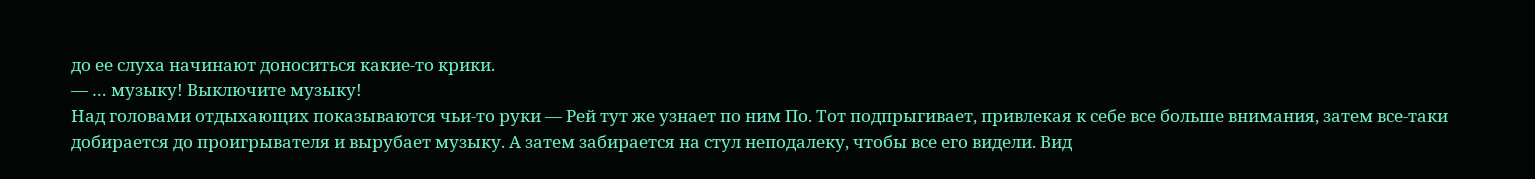до ее слуха начинают доноситься какие-то крики.
— … музыку! Выключите музыку!
Над головами отдыхающих показываются чьи-то руки — Рей тут же узнает по ним По. Тот подпрыгивает, привлекая к себе все больше внимания, затем все-таки добирается до проигрывателя и вырубает музыку. А затем забирается на стул неподалеку, чтобы все его видели. Вид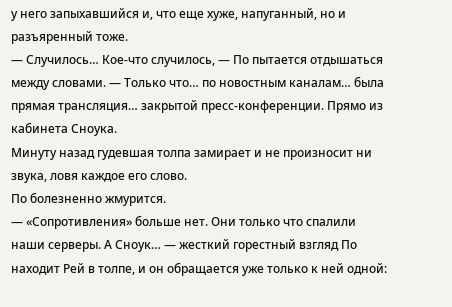у него запыхавшийся и, что еще хуже, напуганный, но и разъяренный тоже.
— Случилось… Кое-что случилось, — По пытается отдышаться между словами. — Только что… по новостным каналам… была прямая трансляция… закрытой пресс-конференции. Прямо из кабинета Сноука.
Минуту назад гудевшая толпа замирает и не произносит ни звука, ловя каждое его слово.
По болезненно жмурится.
— «Сопротивления» больше нет. Они только что спалили наши серверы. А Сноук… — жесткий горестный взгляд По находит Рей в толпе, и он обращается уже только к ней одной: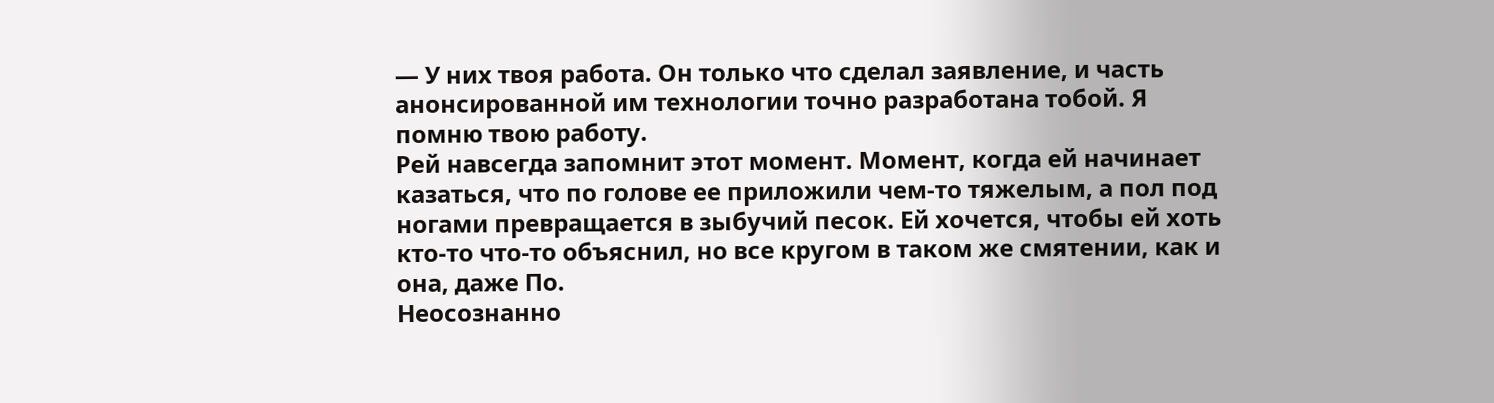— У них твоя работа. Он только что сделал заявление, и часть анонсированной им технологии точно разработана тобой. Я помню твою работу.
Рей навсегда запомнит этот момент. Момент, когда ей начинает казаться, что по голове ее приложили чем-то тяжелым, а пол под ногами превращается в зыбучий песок. Ей хочется, чтобы ей хоть кто-то что-то объяснил, но все кругом в таком же смятении, как и она, даже По.
Неосознанно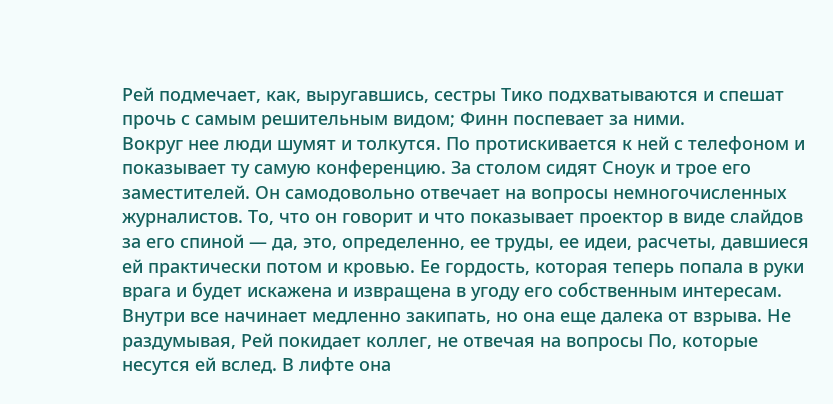Рей подмечает, как, выругавшись, сестры Тико подхватываются и спешат прочь с самым решительным видом; Финн поспевает за ними.
Вокруг нее люди шумят и толкутся. По протискивается к ней с телефоном и показывает ту самую конференцию. За столом сидят Сноук и трое его заместителей. Он самодовольно отвечает на вопросы немногочисленных журналистов. То, что он говорит и что показывает проектор в виде слайдов за его спиной — да, это, определенно, ее труды, ее идеи, расчеты, давшиеся ей практически потом и кровью. Ее гордость, которая теперь попала в руки врага и будет искажена и извращена в угоду его собственным интересам.
Внутри все начинает медленно закипать, но она еще далека от взрыва. Не раздумывая, Рей покидает коллег, не отвечая на вопросы По, которые несутся ей вслед. В лифте она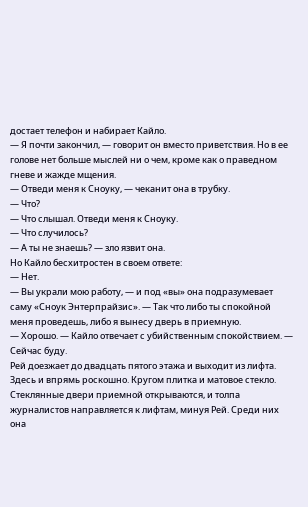достает телефон и набирает Кайло.
— Я почти закончил, — говорит он вместо приветствия. Но в ее голове нет больше мыслей ни о чем, кроме как о праведном гневе и жажде мщения.
— Отведи меня к Сноуку, — чеканит она в трубку.
— Что?
— Что слышал. Отведи меня к Сноуку.
— Что случилось?
— А ты не знаешь? — зло язвит она.
Но Кайло бесхитростен в своем ответе:
— Нет.
— Вы украли мою работу, — и под «вы» она подразумевает саму «Сноук Энтерпрайзис». — Так что либо ты спокойной меня проведешь, либо я вынесу дверь в приемную.
— Хорошо. — Кайло отвечает с убийственным спокойствием. — Сейчас буду.
Рей доезжает до двадцать пятого этажа и выходит из лифта. Здесь и впрямь роскошно. Кругом плитка и матовое стекло.
Стеклянные двери приемной открываются, и толпа журналистов направляется к лифтам, минуя Рей. Среди них она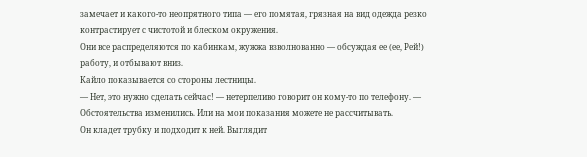замечает и какого-то неопрятного типа — его помятая, грязная на вид одежда резко контрастирует с чистотой и блеском окружения.
Они все распределяются по кабинкам, жужжа взволнованно — обсуждая ее (ее, Рей!) работу, и отбывают вниз.
Кайло показывается со стороны лестницы.
— Нет, это нужно сделать сейчас! — нетерпеливо говорит он кому-то по телефону. — Обстоятельства изменились. Или на мои показания можете не рассчитывать.
Он кладет трубку и подходит к ней. Выглядит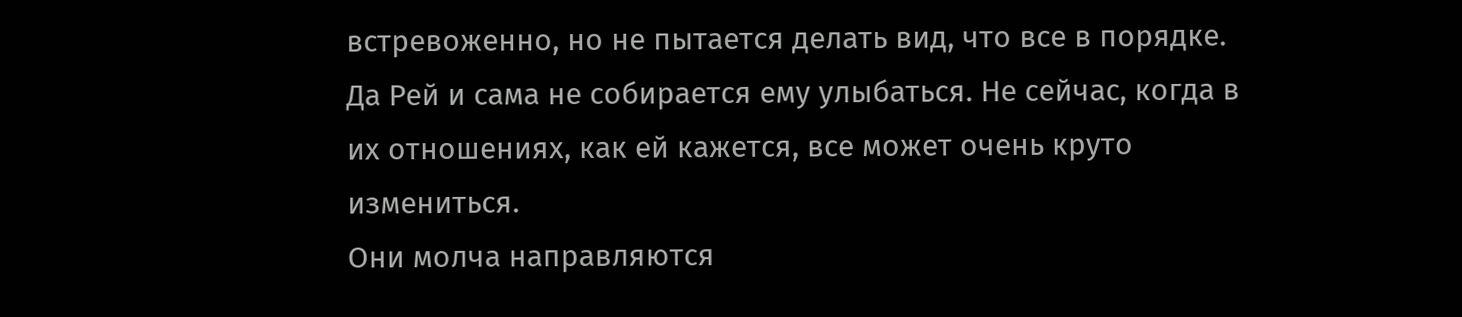встревоженно, но не пытается делать вид, что все в порядке. Да Рей и сама не собирается ему улыбаться. Не сейчас, когда в их отношениях, как ей кажется, все может очень круто измениться.
Они молча направляются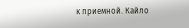к приемной. Кайло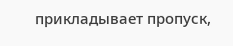прикладывает пропуск,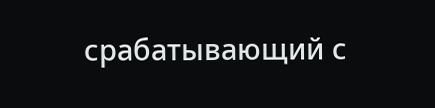срабатывающий с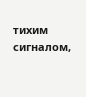тихим сигналом,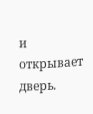и открывает дверь.